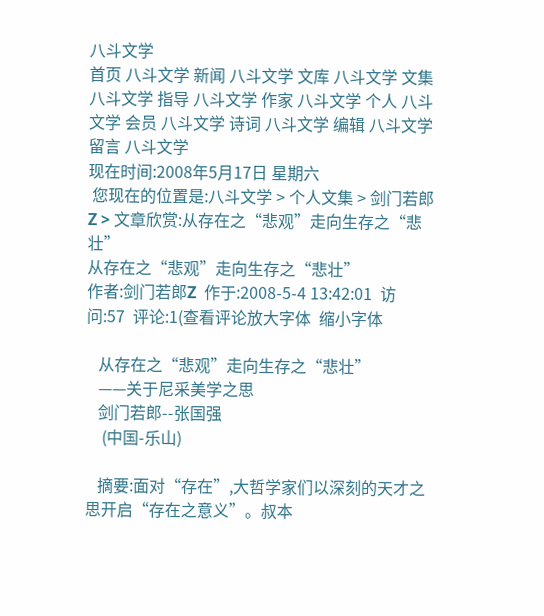八斗文学
首页 八斗文学 新闻 八斗文学 文库 八斗文学 文集 八斗文学 指导 八斗文学 作家 八斗文学 个人 八斗文学 会员 八斗文学 诗词 八斗文学 编辑 八斗文学 留言 八斗文学
现在时间:2008年5月17日 星期六
 您现在的位置是:八斗文学 > 个人文集 > 剑门若郎Z > 文章欣赏:从存在之“悲观”走向生存之“悲壮”
从存在之“悲观”走向生存之“悲壮”
作者:剑门若郎Z  作于:2008-5-4 13:42:01  访问:57  评论:1(查看评论放大字体  缩小字体

   从存在之“悲观”走向生存之“悲壮”
   ——关于尼采美学之思
   剑门若郎--张国强
    (中国-乐山)

   摘要:面对“存在”,大哲学家们以深刻的天才之思开启“存在之意义”。叔本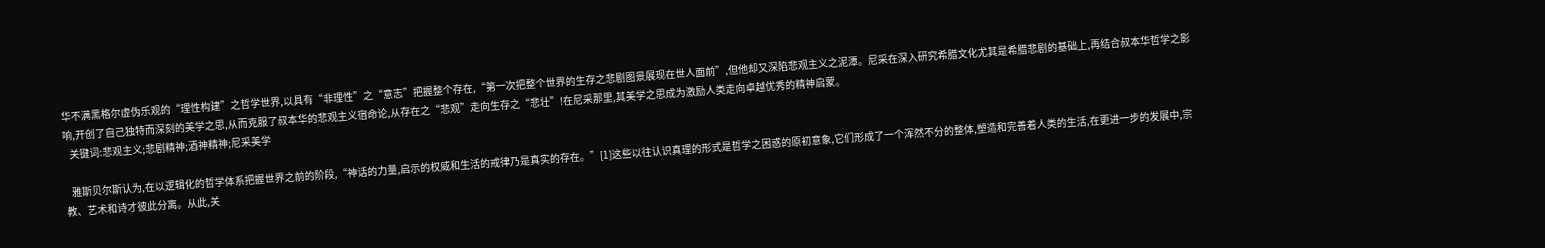华不满黑格尔虚伪乐观的“理性构建”之哲学世界,以具有“非理性”之“意志”把握整个存在,“第一次把整个世界的生存之悲剧图景展现在世人面前”,但他却又深陷悲观主义之泥潭。尼采在深入研究希腊文化尤其是希腊悲剧的基础上,再结合叔本华哲学之影响,开创了自己独特而深刻的美学之思,从而克服了叔本华的悲观主义宿命论,从存在之“悲观”走向生存之“悲壮”!在尼采那里,其美学之思成为激励人类走向卓越优秀的精神启蒙。
   关键词:悲观主义;悲剧精神;酒神精神;尼采美学

   雅斯贝尔斯认为,在以逻辑化的哲学体系把握世界之前的阶段,“神话的力量,启示的权威和生活的戒律乃是真实的存在。”[1]这些以往认识真理的形式是哲学之困惑的原初意象,它们形成了一个浑然不分的整体,塑造和完善着人类的生活,在更进一步的发展中,宗教、艺术和诗才彼此分离。从此,关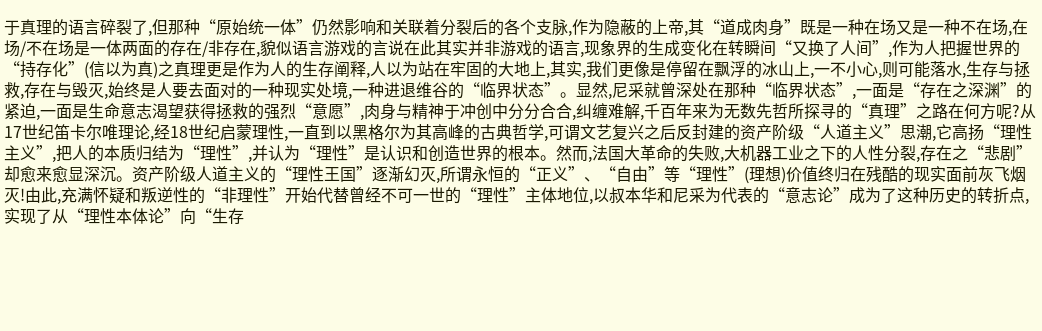于真理的语言碎裂了,但那种“原始统一体”仍然影响和关联着分裂后的各个支脉,作为隐蔽的上帝,其“道成肉身”既是一种在场又是一种不在场,在场/不在场是一体两面的存在/非存在,貌似语言游戏的言说在此其实并非游戏的语言,现象界的生成变化在转瞬间“又换了人间”,作为人把握世界的“持存化”(信以为真)之真理更是作为人的生存阐释,人以为站在牢固的大地上,其实,我们更像是停留在飘浮的冰山上,一不小心,则可能落水,生存与拯救,存在与毁灭,始终是人要去面对的一种现实处境,一种进退维谷的“临界状态”。显然,尼采就曾深处在那种“临界状态”,一面是“存在之深渊”的紧迫,一面是生命意志渴望获得拯救的强烈“意愿”,肉身与精神于冲创中分分合合,纠缠难解,千百年来为无数先哲所探寻的“真理”之路在何方呢?从17世纪笛卡尔唯理论,经18世纪启蒙理性,一直到以黑格尔为其高峰的古典哲学,可谓文艺复兴之后反封建的资产阶级“人道主义”思潮,它高扬“理性主义”,把人的本质归结为“理性”,并认为“理性”是认识和创造世界的根本。然而,法国大革命的失败,大机器工业之下的人性分裂,存在之“悲剧”却愈来愈显深沉。资产阶级人道主义的“理性王国”逐渐幻灭,所谓永恒的“正义”、“自由”等“理性”(理想)价值终归在残酷的现实面前灰飞烟灭!由此,充满怀疑和叛逆性的“非理性”开始代替曾经不可一世的“理性”主体地位,以叔本华和尼采为代表的“意志论”成为了这种历史的转折点,实现了从“理性本体论”向“生存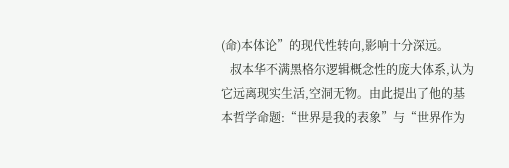(命)本体论”的现代性转向,影响十分深远。
   叔本华不满黑格尔逻辑概念性的庞大体系,认为它远离现实生活,空洞无物。由此提出了他的基本哲学命题:“世界是我的表象”与“世界作为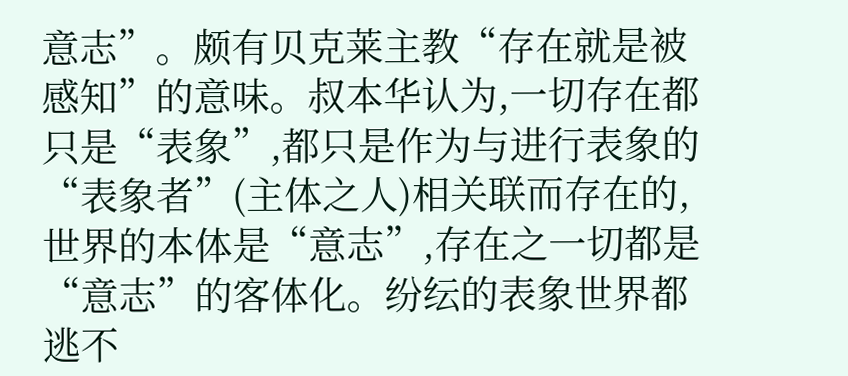意志”。颇有贝克莱主教“存在就是被感知”的意味。叔本华认为,一切存在都只是“表象”,都只是作为与进行表象的“表象者”(主体之人)相关联而存在的,世界的本体是“意志”,存在之一切都是“意志”的客体化。纷纭的表象世界都逃不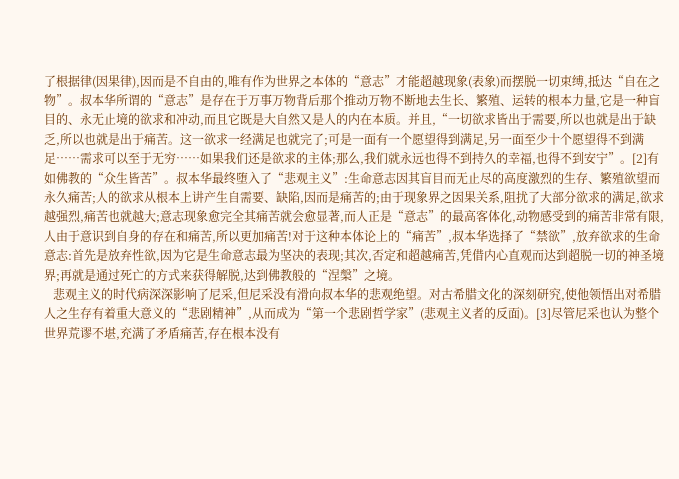了根据律(因果律),因而是不自由的,唯有作为世界之本体的“意志”才能超越现象(表象)而摆脱一切束缚,抵达“自在之物”。叔本华所谓的“意志”是存在于万事万物背后那个推动万物不断地去生长、繁殖、运转的根本力量,它是一种盲目的、永无止境的欲求和冲动,而且它既是大自然又是人的内在本质。并且,“一切欲求皆出于需要,所以也就是出于缺乏,所以也就是出于痛苦。这一欲求一经满足也就完了;可是一面有一个愿望得到满足,另一面至少十个愿望得不到满足……需求可以至于无穷……如果我们还是欲求的主体;那么,我们就永远也得不到持久的幸福,也得不到安宁”。[2]有如佛教的“众生皆苦”。叔本华最终堕入了“悲观主义”:生命意志因其盲目而无止尽的高度激烈的生存、繁殖欲望而永久痛苦;人的欲求从根本上讲产生自需要、缺陷,因而是痛苦的;由于现象界之因果关系,阻扰了大部分欲求的满足,欲求越强烈,痛苦也就越大;意志现象愈完全其痛苦就会愈显著,而人正是“意志”的最高客体化,动物感受到的痛苦非常有限,人由于意识到自身的存在和痛苦,所以更加痛苦!对于这种本体论上的“痛苦”,叔本华选择了“禁欲”,放弃欲求的生命意志:首先是放弃性欲,因为它是生命意志最为坚决的表现;其次,否定和超越痛苦,凭借内心直观而达到超脱一切的神圣境界;再就是通过死亡的方式来获得解脱,达到佛教般的“涅槃”之境。
   悲观主义的时代病深深影响了尼采,但尼采没有滑向叔本华的悲观绝望。对古希腊文化的深刻研究,使他领悟出对希腊人之生存有着重大意义的“悲剧精神”,从而成为“第一个悲剧哲学家”(悲观主义者的反面)。[3]尽管尼采也认为整个世界荒谬不堪,充满了矛盾痛苦,存在根本没有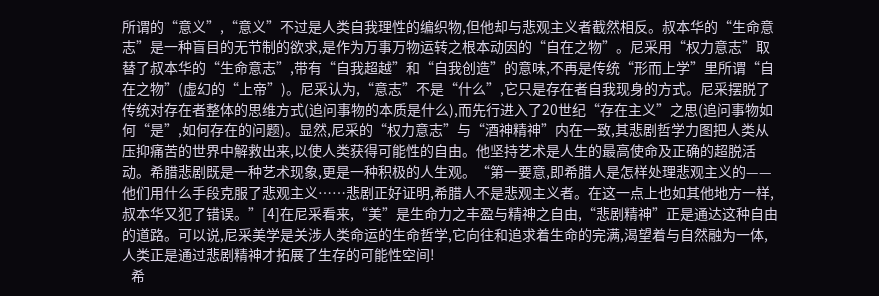所谓的“意义”,“意义”不过是人类自我理性的编织物,但他却与悲观主义者截然相反。叔本华的“生命意志”是一种盲目的无节制的欲求,是作为万事万物运转之根本动因的“自在之物”。尼采用“权力意志”取替了叔本华的“生命意志”,带有“自我超越”和“自我创造”的意味,不再是传统“形而上学”里所谓“自在之物”(虚幻的“上帝”)。尼采认为,“意志”不是“什么”,它只是存在者自我现身的方式。尼采摆脱了传统对存在者整体的思维方式(追问事物的本质是什么),而先行进入了20世纪“存在主义”之思(追问事物如何“是”,如何存在的问题)。显然,尼采的“权力意志”与“酒神精神”内在一致,其悲剧哲学力图把人类从压抑痛苦的世界中解救出来,以使人类获得可能性的自由。他坚持艺术是人生的最高使命及正确的超脱活动。希腊悲剧既是一种艺术现象,更是一种积极的人生观。“第一要意,即希腊人是怎样处理悲观主义的——他们用什么手段克服了悲观主义……悲剧正好证明,希腊人不是悲观主义者。在这一点上也如其他地方一样,叔本华又犯了错误。”[4]在尼采看来,“美”是生命力之丰盈与精神之自由,“悲剧精神”正是通达这种自由的道路。可以说,尼采美学是关涉人类命运的生命哲学,它向往和追求着生命的完满,渴望着与自然融为一体,人类正是通过悲剧精神才拓展了生存的可能性空间!
   希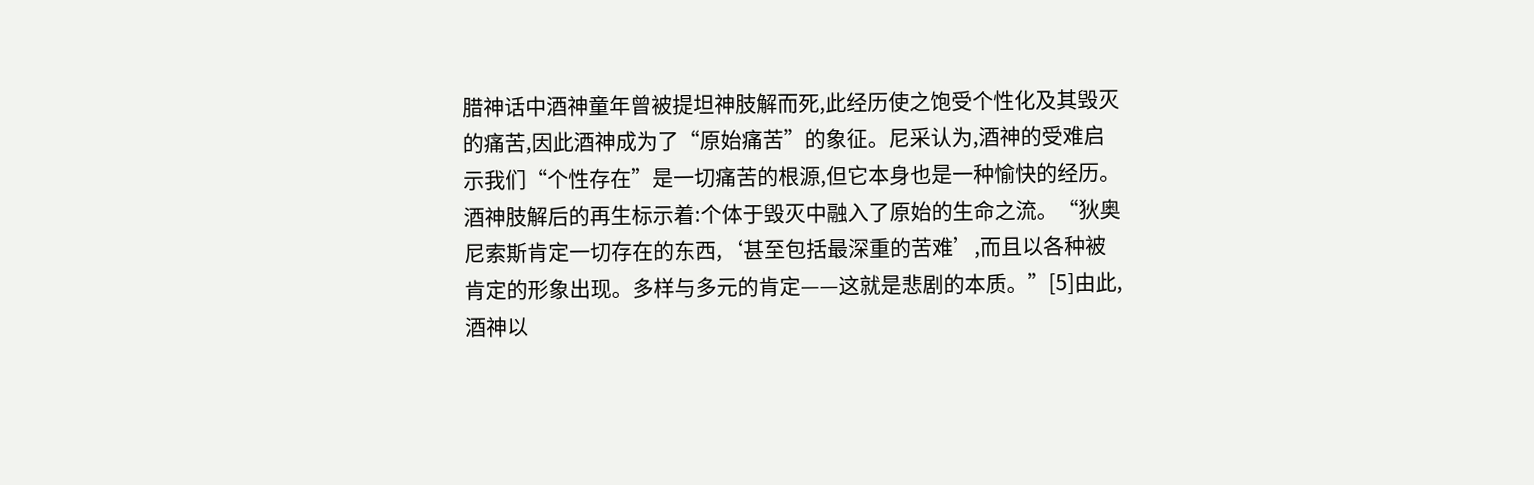腊神话中酒神童年曾被提坦神肢解而死,此经历使之饱受个性化及其毁灭的痛苦,因此酒神成为了“原始痛苦”的象征。尼采认为,酒神的受难启示我们“个性存在”是一切痛苦的根源,但它本身也是一种愉快的经历。酒神肢解后的再生标示着:个体于毁灭中融入了原始的生命之流。“狄奥尼索斯肯定一切存在的东西,‘甚至包括最深重的苦难’,而且以各种被肯定的形象出现。多样与多元的肯定——这就是悲剧的本质。”[5]由此,酒神以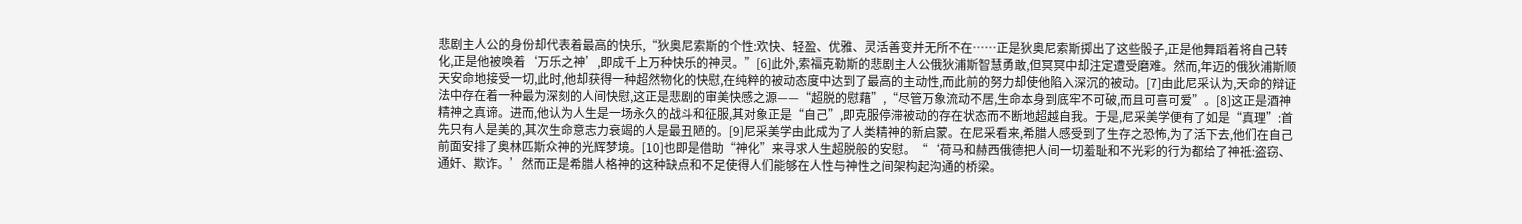悲剧主人公的身份却代表着最高的快乐,“狄奥尼索斯的个性:欢快、轻盈、优雅、灵活善变并无所不在……正是狄奥尼索斯掷出了这些骰子,正是他舞蹈着将自己转化,正是他被唤着‘万乐之神’,即成千上万种快乐的神灵。”[6]此外,索福克勒斯的悲剧主人公俄狄浦斯智慧勇敢,但冥冥中却注定遭受磨难。然而,年迈的俄狄浦斯顺天安命地接受一切,此时,他却获得一种超然物化的快慰,在纯粹的被动态度中达到了最高的主动性,而此前的努力却使他陷入深沉的被动。[7]由此尼采认为,天命的辩证法中存在着一种最为深刻的人间快慰,这正是悲剧的审美快感之源——“超脱的慰藉”,“尽管万象流动不居,生命本身到底牢不可破,而且可喜可爱”。[8]这正是酒神精神之真谛。进而,他认为人生是一场永久的战斗和征服,其对象正是“自己”,即克服停滞被动的存在状态而不断地超越自我。于是,尼采美学便有了如是“真理”:首先只有人是美的,其次生命意志力衰竭的人是最丑陋的。[9]尼采美学由此成为了人类精神的新启蒙。在尼采看来,希腊人感受到了生存之恐怖,为了活下去,他们在自己前面安排了奥林匹斯众神的光辉梦境。[10]也即是借助“神化”来寻求人生超脱般的安慰。“‘荷马和赫西俄德把人间一切羞耻和不光彩的行为都给了神祗:盗窃、通奸、欺诈。’然而正是希腊人格神的这种缺点和不足使得人们能够在人性与神性之间架构起沟通的桥梁。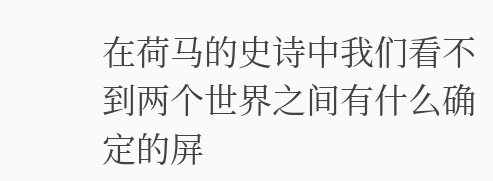在荷马的史诗中我们看不到两个世界之间有什么确定的屏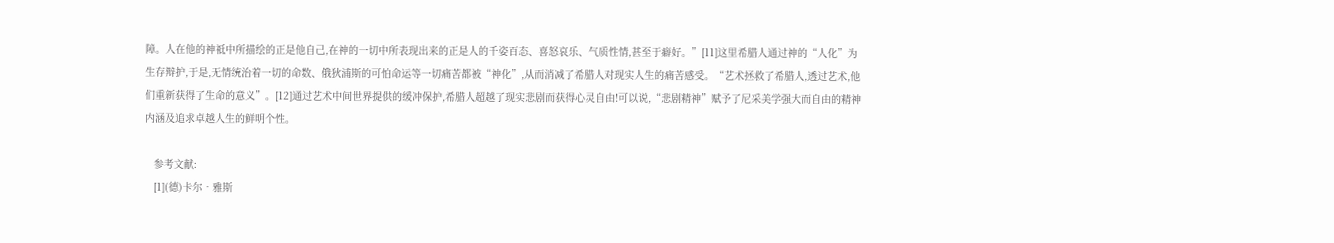障。人在他的神祗中所描绘的正是他自己,在神的一切中所表现出来的正是人的千姿百态、喜怒哀乐、气质性情,甚至于癖好。”[11]这里希腊人通过神的“人化”为生存辩护,于是,无情统治着一切的命数、俄狄浦斯的可怕命运等一切痛苦都被“神化”,从而消减了希腊人对现实人生的痛苦感受。“艺术拯救了希腊人,透过艺术,他们重新获得了生命的意义”。[12]通过艺术中间世界提供的缓冲保护,希腊人超越了现实悲剧而获得心灵自由!可以说,“悲剧精神”赋予了尼采美学强大而自由的精神内涵及追求卓越人生的鲜明个性。

   参考文献:
   [1](德)卡尔•雅斯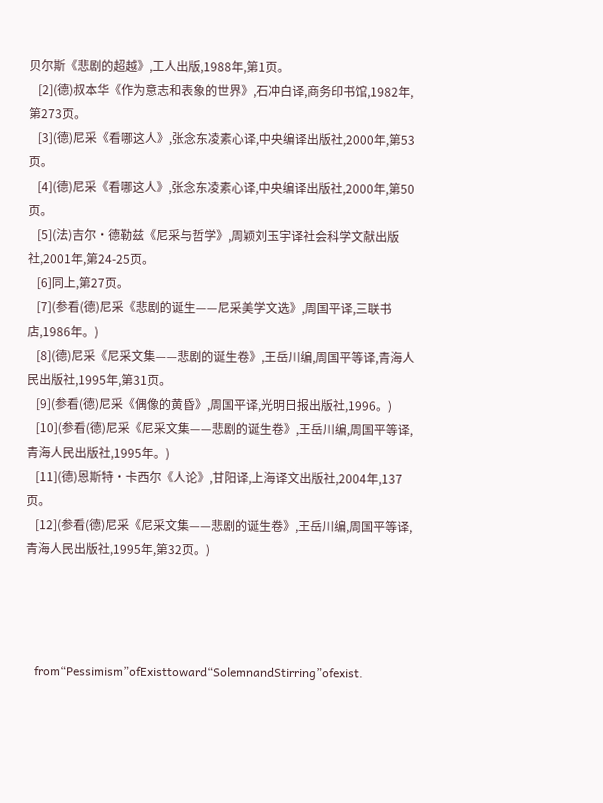贝尔斯《悲剧的超越》,工人出版,1988年,第1页。
   [2](德)叔本华《作为意志和表象的世界》,石冲白译,商务印书馆,1982年,第273页。
   [3](德)尼采《看哪这人》,张念东凌素心译,中央编译出版社,2000年,第53页。
   [4](德)尼采《看哪这人》,张念东凌素心译,中央编译出版社,2000年,第50页。
   [5](法)吉尔•德勒兹《尼采与哲学》,周颖刘玉宇译社会科学文献出版社,2001年,第24-25页。
   [6]同上,第27页。
   [7](参看(德)尼采《悲剧的诞生——尼采美学文选》,周国平译,三联书店,1986年。)
   [8](德)尼采《尼采文集——悲剧的诞生卷》,王岳川编,周国平等译,青海人民出版社,1995年,第31页。
   [9](参看(德)尼采《偶像的黄昏》,周国平译,光明日报出版社,1996。)
   [10](参看(德)尼采《尼采文集——悲剧的诞生卷》,王岳川编,周国平等译,青海人民出版社,1995年。)
   [11](德)恩斯特•卡西尔《人论》,甘阳译,上海译文出版社,2004年,137页。
   [12](参看(德)尼采《尼采文集——悲剧的诞生卷》,王岳川编,周国平等译,青海人民出版社,1995年,第32页。)




   from“Pessimism”ofExisttoward“SolemnandStirring”ofexist.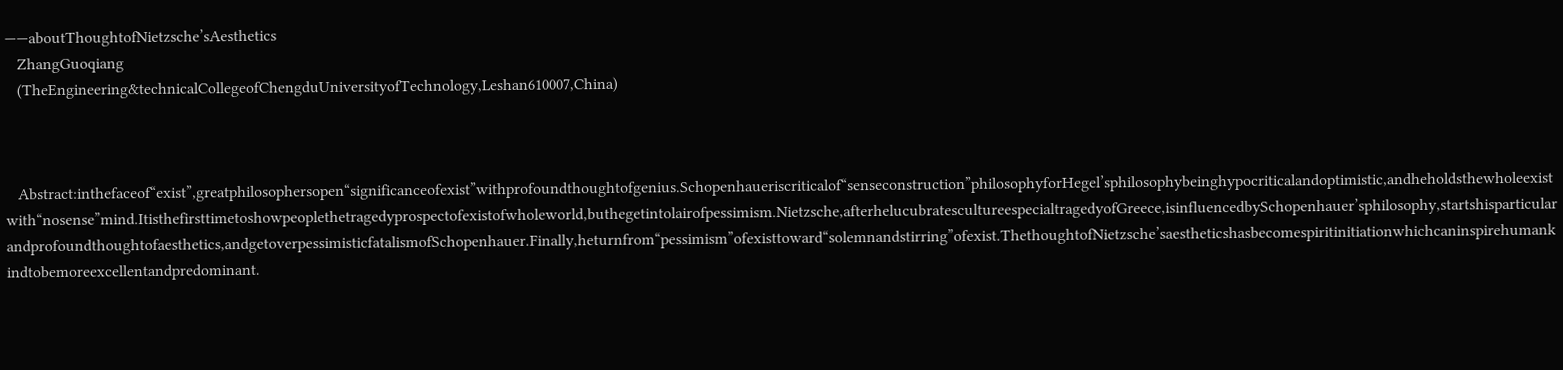——aboutThoughtofNietzsche’sAesthetics
   ZhangGuoqiang
   (TheEngineering&technicalCollegeofChengduUniversityofTechnology,Leshan610007,China)



   Abstract:inthefaceof“exist”,greatphilosophersopen“significanceofexist”withprofoundthoughtofgenius.Schopenhaueriscriticalof“senseconstruction”philosophyforHegel’sphilosophybeinghypocriticalandoptimistic,andheholdsthewholeexistwith“nosense”mind.Itisthefirsttimetoshowpeoplethetragedyprospectofexistofwholeworld,buthegetintolairofpessimism.Nietzsche,afterhelucubratescultureespecialtragedyofGreece,isinfluencedbySchopenhauer’sphilosophy,startshisparticularandprofoundthoughtofaesthetics,andgetoverpessimisticfatalismofSchopenhauer.Finally,heturnfrom“pessimism”ofexisttoward“solemnandstirring”ofexist.ThethoughtofNietzsche’saestheticshasbecomespiritinitiationwhichcaninspirehumankindtobemoreexcellentandpredominant.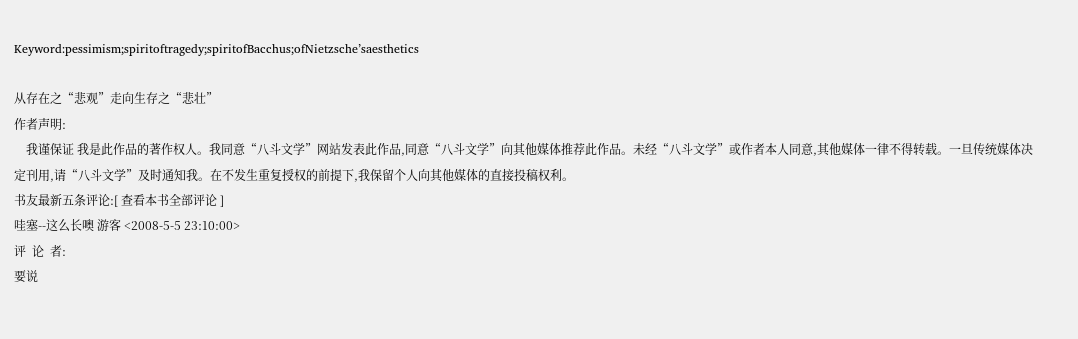Keyword:pessimism;spiritoftragedy;spiritofBacchus;ofNietzsche’saesthetics

从存在之“悲观”走向生存之“悲壮”
作者声明:
    我谨保证 我是此作品的著作权人。我同意“八斗文学”网站发表此作品,同意“八斗文学”向其他媒体推荐此作品。未经“八斗文学”或作者本人同意,其他媒体一律不得转载。一旦传统媒体决定刊用,请“八斗文学”及时通知我。在不发生重复授权的前提下,我保留个人向其他媒体的直接投稿权利。
书友最新五条评论:[ 查看本书全部评论 ]
哇塞--这么长噢 游客 <2008-5-5 23:10:00>
评  论  者:
要说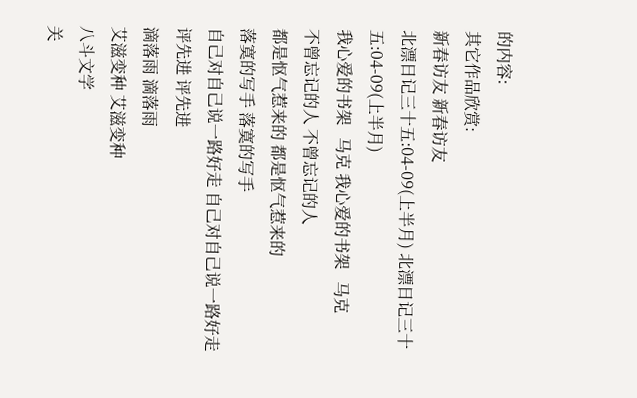的内容:
其它作品欣赏:
新春访友 新春访友
北漂日记三十五:04-09(上半月) 北漂日记三十五:04-09(上半月)
我心爱的书架   马克 我心爱的书架   马克
不曾忘记的人 不曾忘记的人
都是怄气惹来的 都是怄气惹来的
落寞的写手 落寞的写手
自己对自己说一路好走 自己对自己说一路好走
评先进 评先进
滴落雨 滴落雨
艾滋变种 艾滋变种
八斗文学
关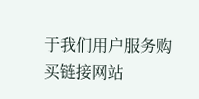于我们用户服务购买链接网站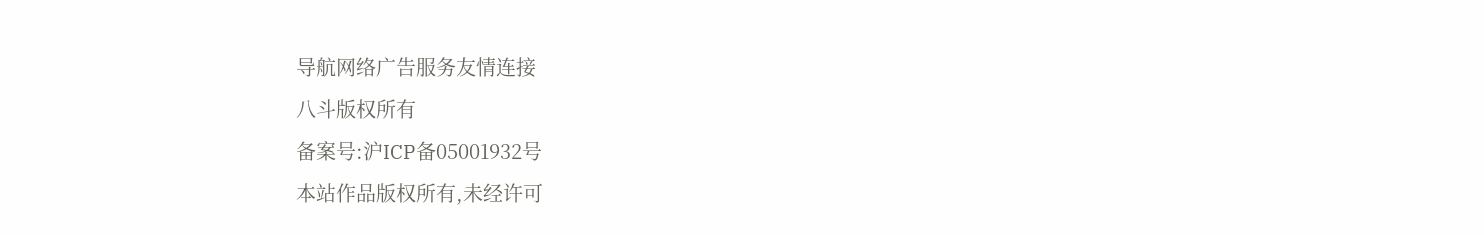导航网络广告服务友情连接
八斗版权所有
备案号:沪ICP备05001932号
本站作品版权所有,未经许可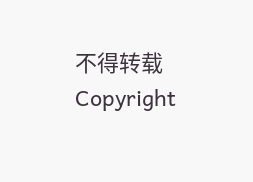不得转载
Copyright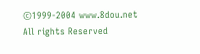©1999-2004 www.8dou.net All rights Reserved